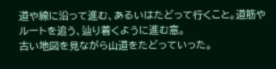道や線に沿って進む、あるいはたどって行くこと。道筋やルートを追う、辿り着くように進む意。
古い地図を見ながら山道をたどっていった。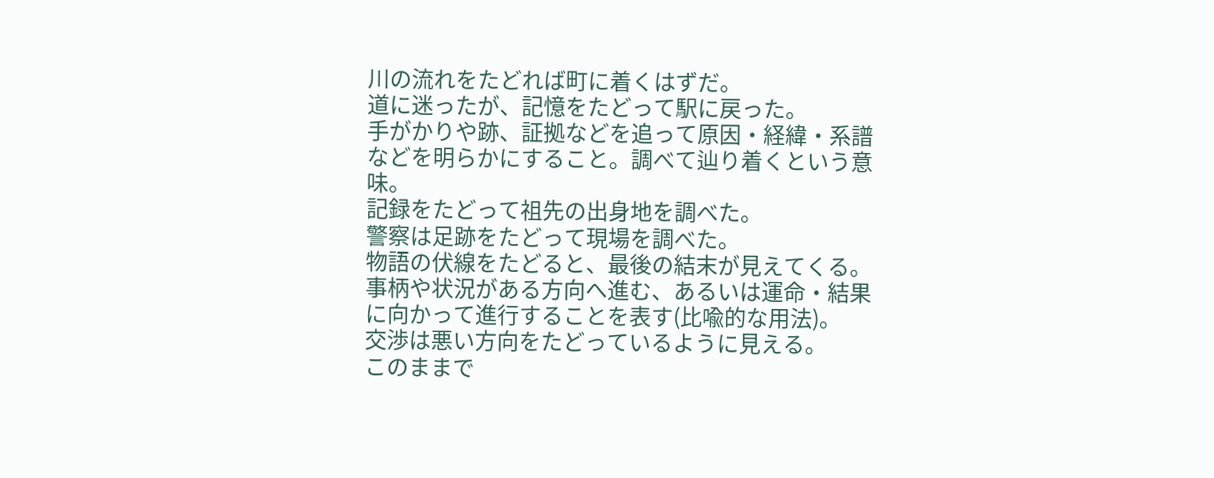川の流れをたどれば町に着くはずだ。
道に迷ったが、記憶をたどって駅に戻った。
手がかりや跡、証拠などを追って原因・経緯・系譜などを明らかにすること。調べて辿り着くという意味。
記録をたどって祖先の出身地を調べた。
警察は足跡をたどって現場を調べた。
物語の伏線をたどると、最後の結末が見えてくる。
事柄や状況がある方向へ進む、あるいは運命・結果に向かって進行することを表す(比喩的な用法)。
交渉は悪い方向をたどっているように見える。
このままで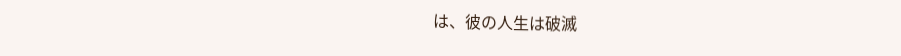は、彼の人生は破滅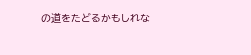の道をたどるかもしれな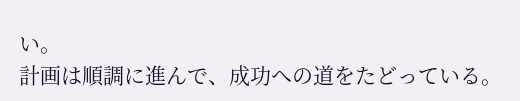い。
計画は順調に進んで、成功への道をたどっている。